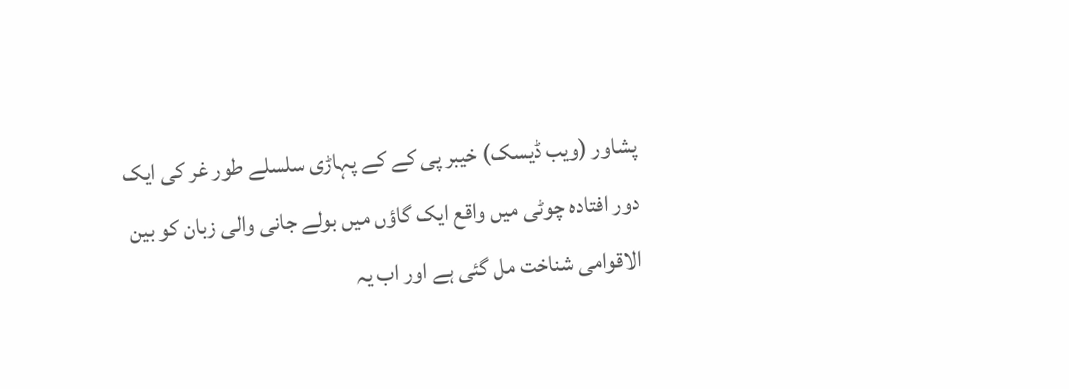پشاور (ویب ڈیسک) خیبر پی کے کے پہاڑی سلسلے طور غر کی ایک دور افتادہ چوٹی میں واقع ایک گاؤں میں بولے جانی والی زبان کو بین الاقوامی شناخت مل گئی ہے اور اب یہ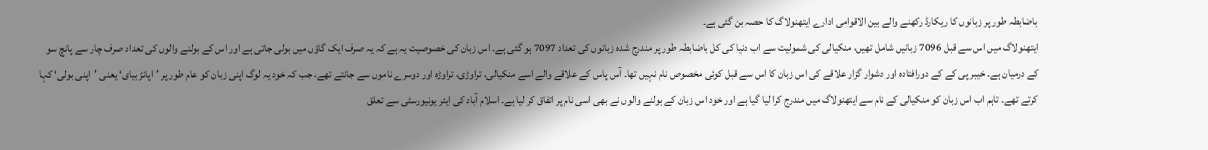باضابطہ طور پر زبانوں کا ریکارڈ رکھنے والے بین الاقوامی ادارے ایتھنولاگ کا حصہ بن گئی ہے۔
ایتھنولاگ میں اس سے قبل 7096 زبانیں شامل تھیں، منکیالی کی شمولیت سے اب دنیا کی کل باضابطہ طور پر مندرج شدہ زبانوں کی تعداد 7097 ہو گئی ہے۔ اس زبان کی خصوصیت یہ ہے کہ یہ صرف ایک گاؤں میں بولی جاتی ہے اور اس کے بولنے والوں کی تعداد صرف چار سے پانچ سو کے درمیان ہے۔ خیبر پی کے کے دورافتادہ اور دشوار گزار علاقے کی اس زبان کا اس سے قبل کوئی مخصوص نام نہیں تھا۔ آس پاس کے علاقے والے اسے منکیالی، تراوڑی، تراوڑہ اور دوسرے ناموں سے جانتے تھے، جب کہ خود یہ لوگ اپنی زبان کو عام طور پر ’اپانڑ بیای‘ یعنی ’اپنی بولی‘ کہا کرتے تھے۔ تاہم اب اس زبان کو منکیالی کے نام سے ایتھنولاگ میں مندرج کرا لیا گیا ہے اور خود اس زبان کے بولنے والوں نے بھی اسی نام پر اتفاق کر لیا ہے۔ اسلام آباد کی ایئر یونیورسٹی سے تعلق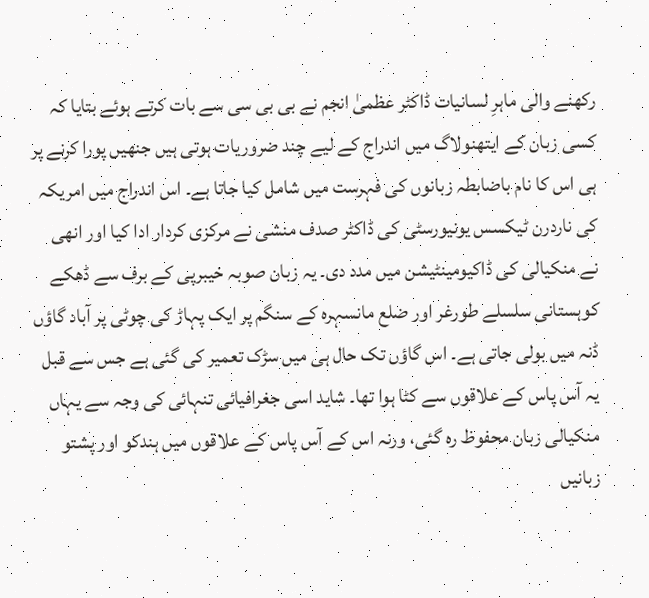رکھنے والی ماہرِ لسانیات ڈاکٹر عظمیٰ انجم نے بی بی سی سے بات کرتے ہوئے بتایا کہ کسی زبان کے ایتھنولاگ میں اندراج کے لیے چند ضروریات ہوتی ہیں جنھیں پورا کرنے پر ہی اس کا نام باضابطہ زبانوں کی فہرست میں شامل کیا جاتا ہے۔ اس اندراج میں امریکہ
کی ناردرن ٹیکسس یونیورسٹی کی ڈاکٹر صدف منشی نے مرکزی کردار ادا کیا اور انھی نے منکیالی کی ڈاکیومینٹیشن میں مدد دی۔ یہ زبان صوبہ خیبرپی کے برف سے ڈھکے کوہستانی سلسلے طورغر اور ضلع مانسہرہ کے سنگم پر ایک پہاڑ کی چوٹی پر آباد گاؤں ڈنہ میں بولی جاتی ہے۔ اس گاؤں تک حال ہی میں سڑک تعمیر کی گئی ہے جس سے قبل یہ آس پاس کے علاقوں سے کٹا ہوا تھا۔ شاید اسی جغرافیائی تنہائی کی وجہ سے یہاں منکیالی زبان محفوظ رہ گئی، ورنہ اس کے آس پاس کے علاقوں میں ہندکو اور پشتو زبانیں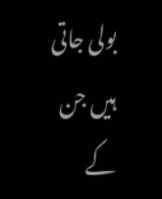بولی جاتی ہیں جن کے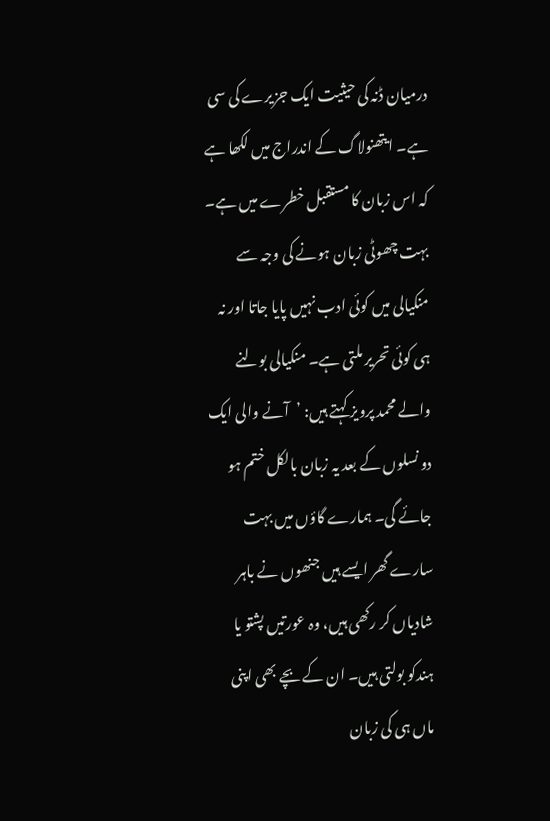درمیان ڈنہ کی حیثیت ایک جزیرے کی سی ہے۔ ایتھنولاگ کے اندراج میں لکھا ہے کہ اس زبان کا مستقبل خطرے میں ہے۔ بہت چھوٹی زبان ہونے کی وجہ سے منکیالی میں کوئی ادب نہیں پایا جاتا اور نہ ہی کوئی تحریر ملتی ہے۔ منکیالی بولنے والے محمد پرویز کہتے ہیں: ’آنے والی ایک دو نسلوں کے بعد یہ زبان بالکل ختم ہو جائے گی۔ ہمارے گاؤں میں بہت سارے گھر ایسے ہیں جنھوں نے باہر شادیاں کر رکھی ہیں، وہ عورتیں پشتو یا ہندکو بولتی ہیں۔ ان کے بچے بھی اپنی ماں ہی کی زبان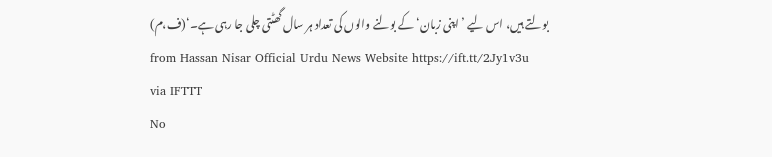بولتے ہیں، اس لیے ’اپنی زبان‘ کے بولنے والوں کی تعداد ہر سال گھٹتی چلی جا رہی ہے۔‘(ف،م)
from Hassan Nisar Official Urdu News Website https://ift.tt/2Jy1v3u
via IFTTT
No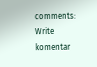comments:
Write komentar